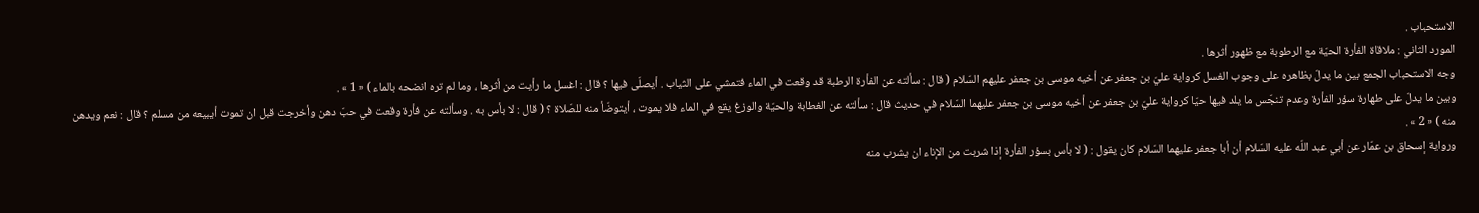الاستحباب .
المورد الثاني : ملاقاة الفأرة الحيّة مع الرطوبة مع ظهور أثرها .
وجه الاستحباب الجمع بين ما يدلّ بظاهره على وجوب الغسل كرواية عليّ بن جعفر عن أخيه موسى بن جعفر عليهم السّلام ( قال : سألته عن الفأرة الرطبة قد وقعت في الماء فتمشي على الثياب . أيصلّى فيها ؟ قال : اغسل ما رأيت من أثرها ، وما لم تره انضحه بالماء ) « 1 » .
وبين ما يدلّ على طهارة سؤر الفأرة وعدم تنجّس ما يلد فيها حيّا كرواية عليّ بن جعفر عن أخيه موسى بن جعفر عليهما السّلام في حديث قال : سألته عن الغطابة والحيّة والوزغ يقع في الماء فلا يموت ، أيتوضّأ منه للصّلاة ؟ ( قال : لا بأس به . وسألته عن فأرة وقعت في حبّ دهن وأخرجت قبل ان تموت أيبيعه من مسلم ؟ قال : نعم ويدهن منه ) « 2 » .
ورواية إسحاق بن عمّار عن أبي عبد اللّه عليه السّلام أن أبا جعفر عليهما السّلام كان يقول : ( لا بأس بسؤر الفأرة إذا شربت من الإناء ان يشرب منه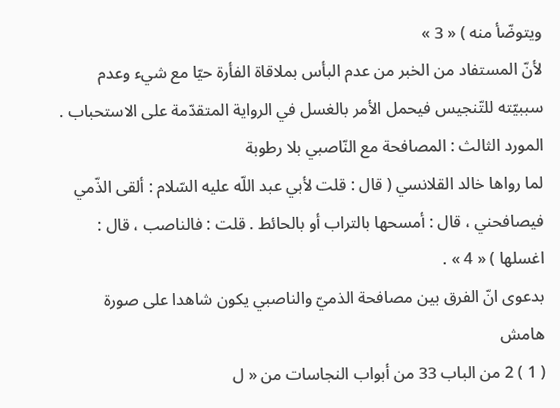ويتوضّأ منه ) « 3 »
لأنّ المستفاد من الخبر من عدم البأس بملاقاة الفأرة حيّا مع شيء وعدم سببيّته للتّنجيس فيحمل الأمر بالغسل في الرواية المتقدّمة على الاستحباب .
المورد الثالث : المصافحة مع النّاصبي بلا رطوبة
لما رواها خالد القلانسي ( قال : قلت لأبي عبد اللّه عليه السّلام : ألقى الذّمي فيصافحني ، قال : أمسحها بالتراب أو بالحائط . قلت : فالناصب ، قال : اغسلها ) « 4 » .
بدعوى انّ الفرق بين مصافحة الذميّ والناصبي يكون شاهدا على صورة
هامش
( 1 ) 2 من الباب 33 من أبواب النجاسات من « ل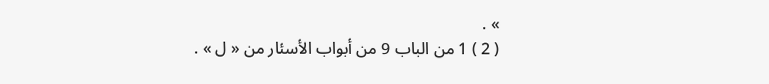» .
( 2 ) 1 من الباب 9 من أبواب الأسئار من « ل » .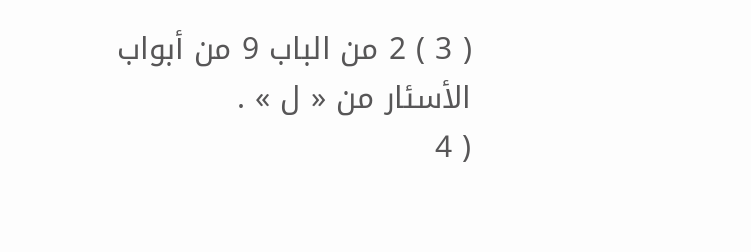( 3 ) 2 من الباب 9 من أبواب الأسئار من « ل » .
( 4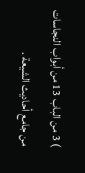) 3 من الباب 13 من أبواب النجاسات من جامع أحاديث الشيعة .